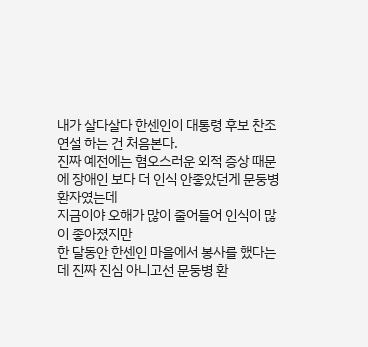내가 살다살다 한센인이 대통령 후보 찬조연설 하는 건 처음본다.
진짜 예전에는 혐오스러운 외적 증상 때문에 장애인 보다 더 인식 안좋았던게 문둥병 환자였는데
지금이야 오해가 많이 줄어들어 인식이 많이 좋아졌지만
한 달동안 한센인 마을에서 봉사를 했다는데 진짜 진심 아니고선 문둥병 환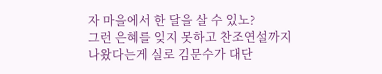자 마을에서 한 달을 살 수 있노?
그런 은혜를 잊지 못하고 찬조연설까지 나왔다는게 실로 김문수가 대단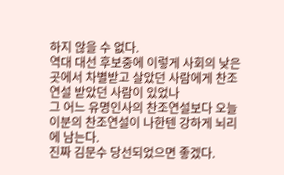하지 않을 수 없다.
역대 대선 후보중에 이렇게 사회의 낮은곳에서 차별받고 살았던 사람에게 찬조연설 받았던 사람이 있었나
그 어느 유명인사의 찬조연설보다 오늘 이분의 찬조연설이 나한텐 강하게 뇌리에 남는다.
진짜 김문수 당선되었으면 좋겠다.